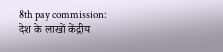8th pay commission: देश के लाखों केंद्रीय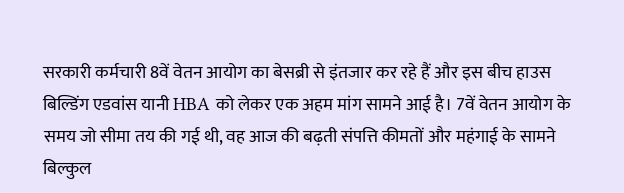सरकारी कर्मचारी 8वें वेतन आयोग का बेसब्री से इंतजार कर रहे हैं और इस बीच हाउस बिल्डिंग एडवांस यानी HBA को लेकर एक अहम मांग सामने आई है। 7वें वेतन आयोग के समय जो सीमा तय की गई थी, वह आज की बढ़ती संपत्ति कीमतों और महंगाई के सामने बिल्कुल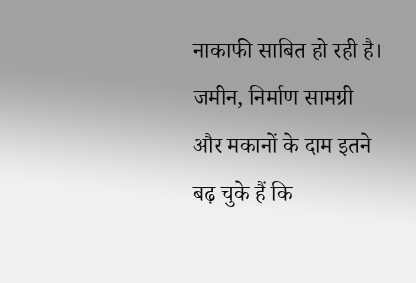नाकाफी साबित हो रही है। जमीन, निर्माण सामग्री और मकानों के दाम इतने बढ़ चुके हैं कि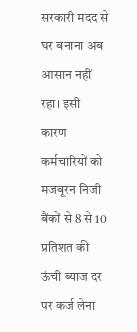सरकारी मदद से घर बनाना अब आसान नहीं रहा। इसी कारण कर्मचारियों को मजबूरन निजी बैंकों से 8 से 10 प्रतिशत की ऊंची ब्याज दर पर कर्ज लेना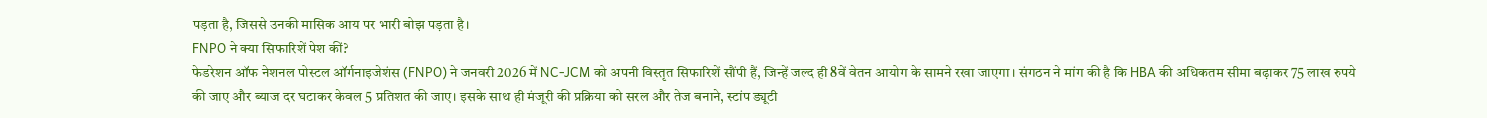पड़ता है, जिससे उनकी मासिक आय पर भारी बोझ पड़ता है।
FNPO ने क्या सिफारिशें पेश कीं?
फेडरेशन ऑफ नेशनल पोस्टल ऑर्गनाइजेशंस (FNPO) ने जनवरी 2026 में NC-JCM को अपनी विस्तृत सिफारिशें सौंपी हैं, जिन्हें जल्द ही 8वें वेतन आयोग के सामने रखा जाएगा। संगठन ने मांग की है कि HBA की अधिकतम सीमा बढ़ाकर 75 लाख रुपये की जाए और ब्याज दर घटाकर केवल 5 प्रतिशत की जाए। इसके साथ ही मंजूरी की प्रक्रिया को सरल और तेज बनाने, स्टांप ड्यूटी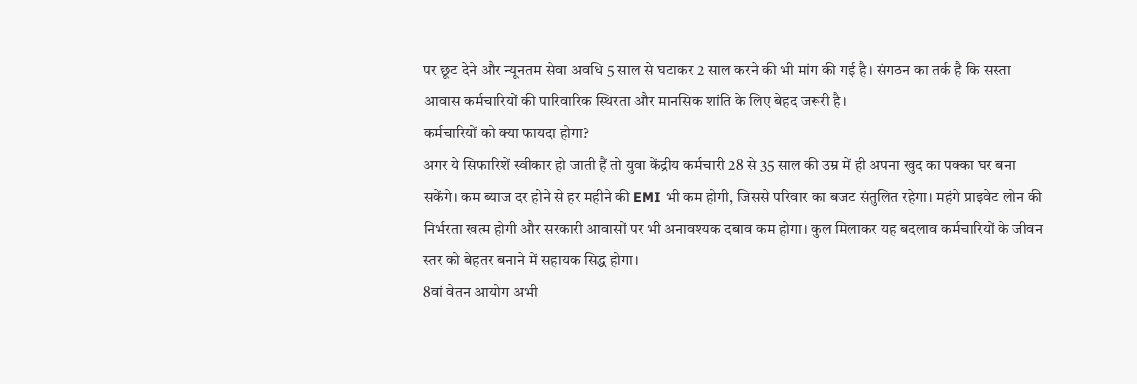पर छूट देने और न्यूनतम सेवा अवधि 5 साल से घटाकर 2 साल करने की भी मांग की गई है। संगठन का तर्क है कि सस्ता आवास कर्मचारियों की पारिवारिक स्थिरता और मानसिक शांति के लिए बेहद जरूरी है।
कर्मचारियों को क्या फायदा होगा?
अगर ये सिफारिशें स्वीकार हो जाती हैं तो युवा केंद्रीय कर्मचारी 28 से 35 साल की उम्र में ही अपना खुद का पक्का घर बना सकेंगे। कम ब्याज दर होने से हर महीने की EMI भी कम होगी, जिससे परिवार का बजट संतुलित रहेगा। महंगे प्राइवेट लोन की निर्भरता खत्म होगी और सरकारी आवासों पर भी अनावश्यक दबाव कम होगा। कुल मिलाकर यह बदलाव कर्मचारियों के जीवन स्तर को बेहतर बनाने में सहायक सिद्ध होगा।
8वां वेतन आयोग अभी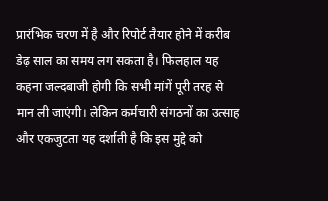प्रारंभिक चरण में है और रिपोर्ट तैयार होने में करीब डेढ़ साल का समय लग सकता है। फिलहाल यह कहना जल्दबाजी होगी कि सभी मांगें पूरी तरह से मान ली जाएंगी। लेकिन कर्मचारी संगठनों का उत्साह और एकजुटता यह दर्शाती है कि इस मुद्दे को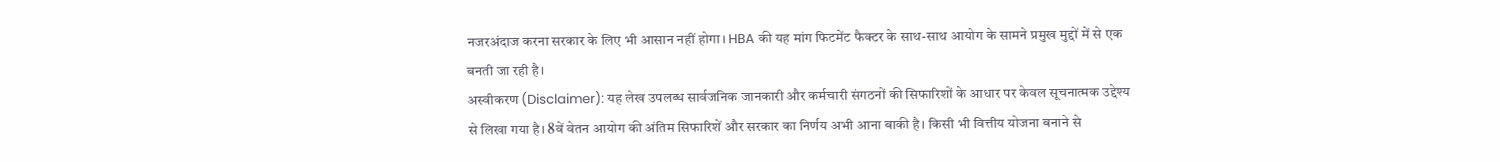नजरअंदाज करना सरकार के लिए भी आसान नहीं होगा। HBA की यह मांग फिटमेंट फैक्टर के साथ-साथ आयोग के सामने प्रमुख मुद्दों में से एक बनती जा रही है।
अस्वीकरण (Disclaimer): यह लेख उपलब्ध सार्वजनिक जानकारी और कर्मचारी संगठनों की सिफारिशों के आधार पर केवल सूचनात्मक उद्देश्य से लिखा गया है। 8वें वेतन आयोग की अंतिम सिफारिशें और सरकार का निर्णय अभी आना बाकी है। किसी भी वित्तीय योजना बनाने से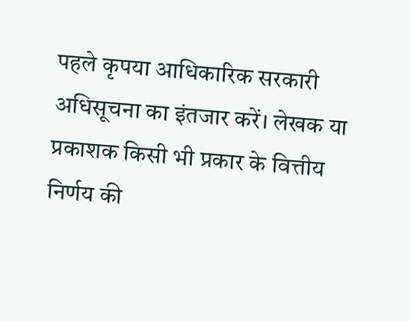पहले कृपया आधिकारिक सरकारी अधिसूचना का इंतजार करें। लेखक या प्रकाशक किसी भी प्रकार के वित्तीय निर्णय की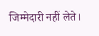जिम्मेदारी नहीं लेते।